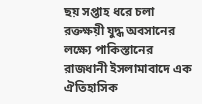ছয় সপ্তাহ ধরে চলা রক্তক্ষয়ী যুদ্ধ অবসানের লক্ষ্যে পাকিস্তানের রাজধানী ইসলামাবাদে এক ঐতিহাসিক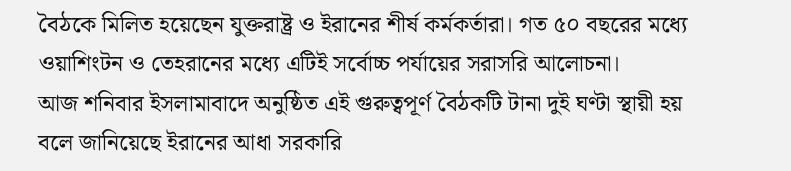বৈঠকে মিলিত হয়েছেন যুক্তরাষ্ট্র ও ইরানের শীর্ষ কর্মকর্তারা। গত ৫০ বছরের মধ্যে ওয়াশিংটন ও তেহরানের মধ্যে এটিই সর্বোচ্চ পর্যায়ের সরাসরি আলোচনা।
আজ শনিবার ইসলামাবাদে অনুষ্ঠিত এই গুরুত্বপূর্ণ বৈঠকটি টানা দুই ঘণ্টা স্থায়ী হয় বলে জানিয়েছে ইরানের আধা সরকারি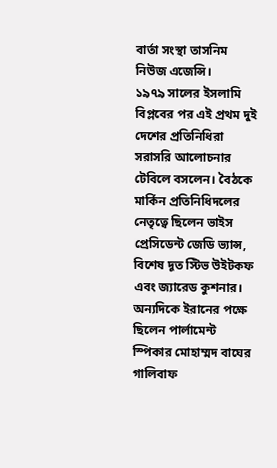বার্তা সংস্থা তাসনিম নিউজ এজেন্সি।
১৯৭৯ সালের ইসলামি বিপ্লবের পর এই প্রথম দুই দেশের প্রতিনিধিরা সরাসরি আলোচনার টেবিলে বসলেন। বৈঠকে মার্কিন প্রতিনিধিদলের নেতৃত্বে ছিলেন ভাইস প্রেসিডেন্ট জেডি ভ্যান্স, বিশেষ দূত স্টিভ উইটকফ এবং জ্যারেড কুশনার। অন্যদিকে ইরানের পক্ষে ছিলেন পার্লামেন্ট স্পিকার মোহাম্মদ বাঘের গালিবাফ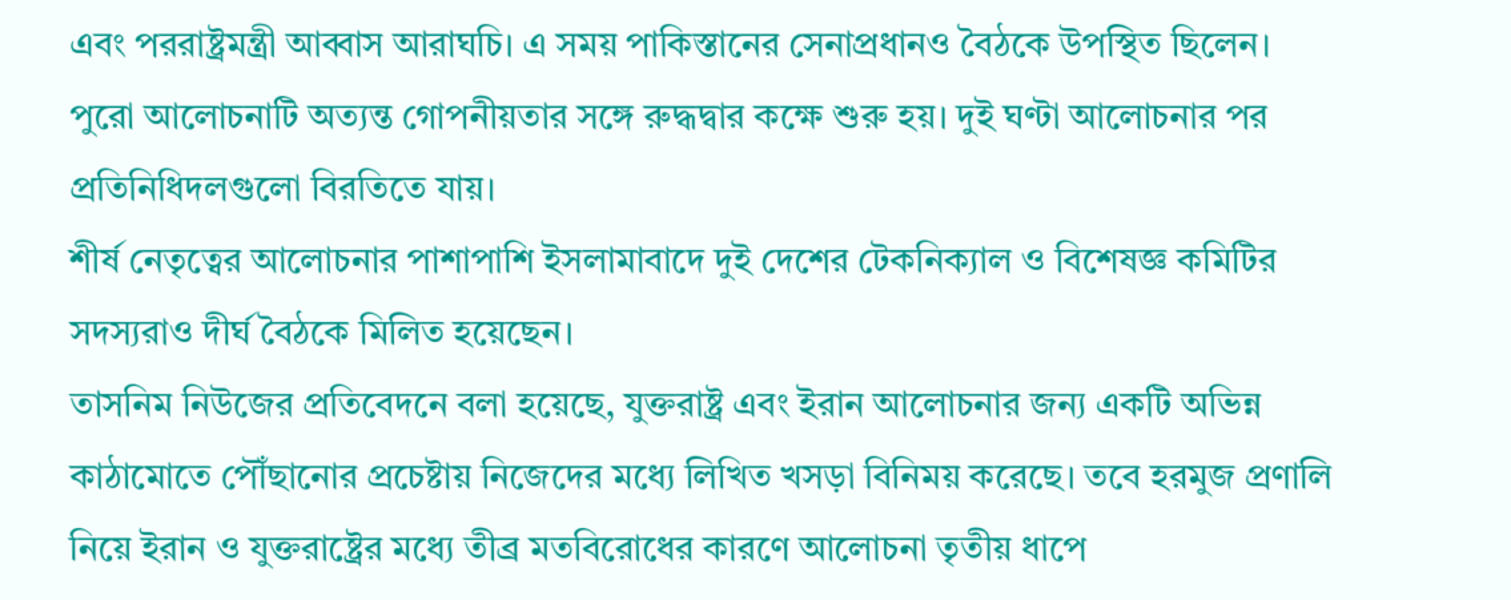এবং পররাষ্ট্রমন্ত্রী আব্বাস আরাঘচি। এ সময় পাকিস্তানের সেনাপ্রধানও বৈঠকে উপস্থিত ছিলেন।
পুরো আলোচনাটি অত্যন্ত গোপনীয়তার সঙ্গে রুদ্ধদ্বার কক্ষে শুরু হয়। দুই ঘণ্টা আলোচনার পর প্রতিনিধিদলগুলো বিরতিতে যায়।
শীর্ষ নেতৃত্বের আলোচনার পাশাপাশি ইসলামাবাদে দুই দেশের টেকনিক্যাল ও বিশেষজ্ঞ কমিটির সদস্যরাও দীর্ঘ বৈঠকে মিলিত হয়েছেন।
তাসনিম নিউজের প্রতিবেদনে বলা হয়েছে, যুক্তরাষ্ট্র এবং ইরান আলোচনার জন্য একটি অভিন্ন কাঠামোতে পৌঁছানোর প্রচেষ্টায় নিজেদের মধ্যে লিখিত খসড়া বিনিময় করেছে। তবে হরমুজ প্রণালি নিয়ে ইরান ও যুক্তরাষ্ট্রের মধ্যে তীব্র মতবিরোধের কারণে আলোচনা তৃতীয় ধাপে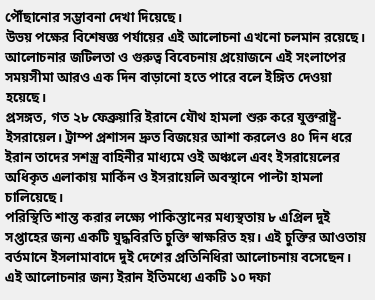পৌঁছানোর সম্ভাবনা দেখা দিয়েছে।
উভয় পক্ষের বিশেষজ্ঞ পর্যায়ের এই আলোচনা এখনো চলমান রয়েছে। আলোচনার জটিলতা ও গুরুত্ব বিবেচনায় প্রয়োজনে এই সংলাপের সময়সীমা আরও এক দিন বাড়ানো হতে পারে বলে ইঙ্গিত দেওয়া হয়েছে।
প্রসঙ্গত, গত ২৮ ফেব্রুয়ারি ইরানে যৌথ হামলা শুরু করে যুক্তরাষ্ট্র-ইসরায়েল। ট্রাম্প প্রশাসন দ্রুত বিজয়ের আশা করলেও ৪০ দিন ধরে ইরান তাদের সশস্ত্র বাহিনীর মাধ্যমে ওই অঞ্চলে এবং ইসরায়েলের অধিকৃত এলাকায় মার্কিন ও ইসরায়েলি অবস্থানে পাল্টা হামলা চালিয়েছে।
পরিস্থিতি শান্ত করার লক্ষ্যে পাকিস্তানের মধ্যস্থতায় ৮ এপ্রিল দুই সপ্তাহের জন্য একটি যুদ্ধবিরতি চুক্তি স্বাক্ষরিত হয়। এই চুক্তির আওতায় বর্তমানে ইসলামাবাদে দুই দেশের প্রতিনিধিরা আলোচনায় বসেছেন।
এই আলোচনার জন্য ইরান ইতিমধ্যে একটি ১০ দফা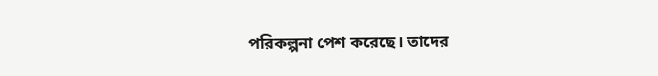পরিকল্পনা পেশ করেছে। তাদের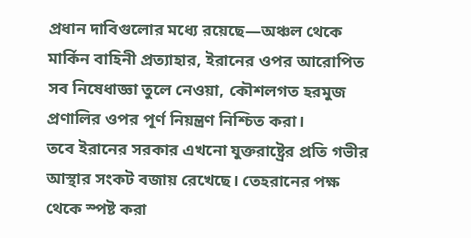প্রধান দাবিগুলোর মধ্যে রয়েছে—অঞ্চল থেকে মার্কিন বাহিনী প্রত্যাহার, ইরানের ওপর আরোপিত সব নিষেধাজ্ঞা তুলে নেওয়া, কৌশলগত হরমুজ প্রণালির ওপর পূর্ণ নিয়ন্ত্রণ নিশ্চিত করা।
তবে ইরানের সরকার এখনো যুক্তরাষ্ট্রের প্রতি গভীর আস্থার সংকট বজায় রেখেছে। তেহরানের পক্ষ থেকে স্পষ্ট করা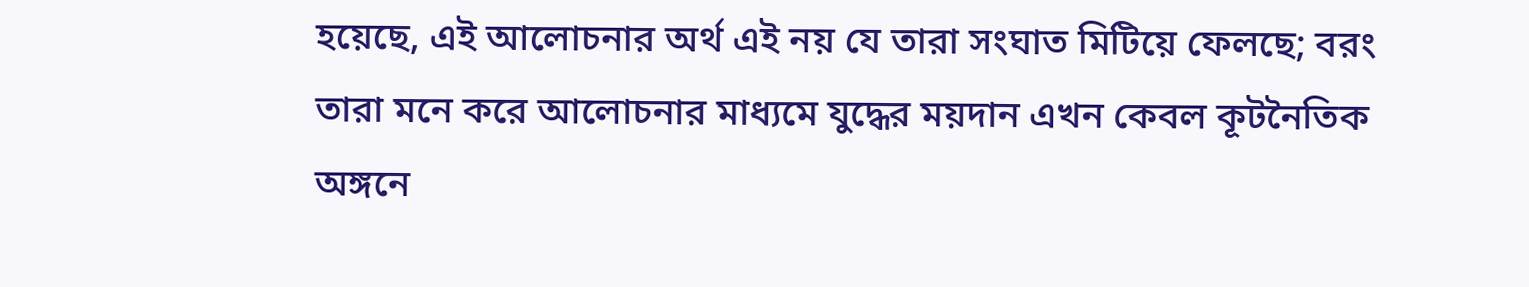হয়েছে, এই আলোচনার অর্থ এই নয় যে তারা সংঘাত মিটিয়ে ফেলছে; বরং তারা মনে করে আলোচনার মাধ্যমে যুদ্ধের ময়দান এখন কেবল কূটনৈতিক অঙ্গনে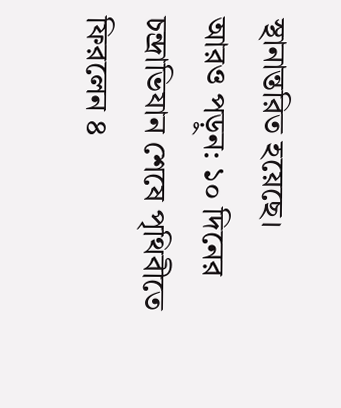স্থানান্তরিত হয়েছে।
আরও পড়ুন: ১০ দিনের চন্দ্রাভিযান শেষে পৃথিবীতে ফিরলেন ৪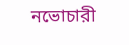নভোচারী